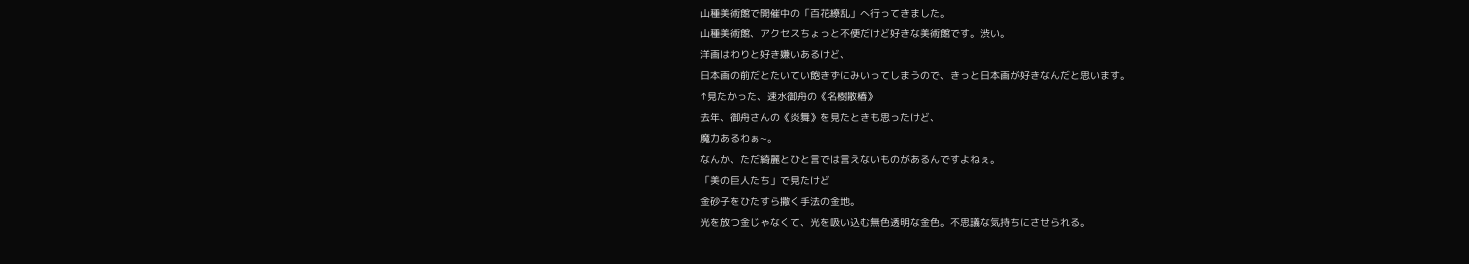山種美術館で開催中の「百花繚乱」へ行ってきました。
山種美術館、アクセスちょっと不便だけど好きな美術館です。渋い。
洋画はわりと好き嫌いあるけど、
日本画の前だとたいてい飽きずにみいってしまうので、きっと日本画が好きなんだと思います。
↑見たかった、速水御舟の《名樹散椿》
去年、御舟さんの《炎舞》を見たときも思ったけど、
魔力あるわぁ~。
なんか、ただ綺麗とひと言では言えないものがあるんですよねぇ。
「美の巨人たち」で見たけど
金砂子をひたすら撒く手法の金地。
光を放つ金じゃなくて、光を吸い込む無色透明な金色。不思議な気持ちにさせられる。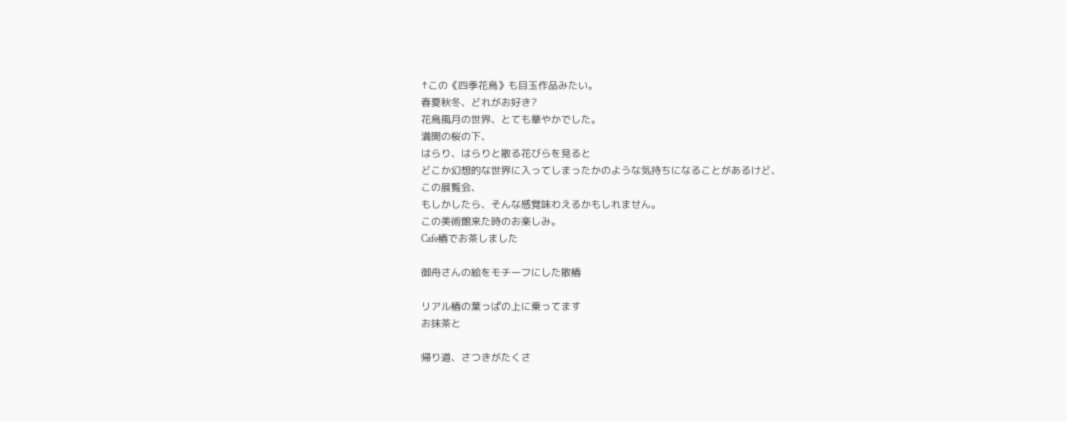↑この《四季花鳥》も目玉作品みたい。
春夏秋冬、どれがお好き?
花鳥風月の世界、とても華やかでした。
満開の桜の下、
はらり、はらりと散る花びらを見ると
どこか幻想的な世界に入ってしまったかのような気持ちになることがあるけど、
この展覧会、
もしかしたら、そんな感覚味わえるかもしれません。
この美術館来た時のお楽しみ。
Cafe椿でお茶しました

御舟さんの絵をモチーフにした散椿

リアル椿の葉っぱの上に乗ってます
お抹茶と

帰り道、さつきがたくさ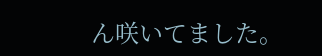ん咲いてました。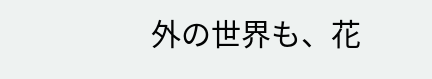外の世界も、花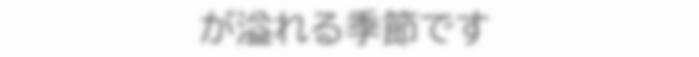が溢れる季節です